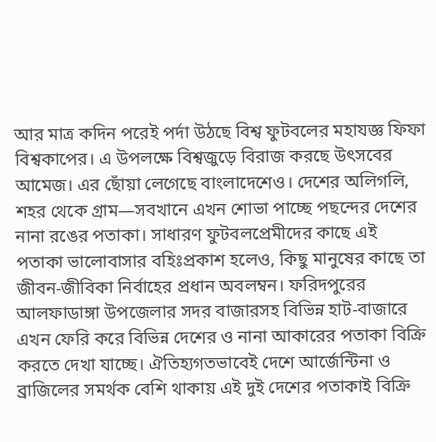আর মাত্র কদিন পরেই পর্দা উঠছে বিশ্ব ফুটবলের মহাযজ্ঞ ফিফা বিশ্বকাপের। এ উপলক্ষে বিশ্বজুড়ে বিরাজ করছে উৎসবের আমেজ। এর ছোঁয়া লেগেছে বাংলাদেশেও। দেশের অলিগলি, শহর থেকে গ্রাম—সবখানে এখন শোভা পাচ্ছে পছন্দের দেশের নানা রঙের পতাকা। সাধারণ ফুটবলপ্রেমীদের কাছে এই পতাকা ভালোবাসার বহিঃপ্রকাশ হলেও, কিছু মানুষের কাছে তা জীবন-জীবিকা নির্বাহের প্রধান অবলম্বন। ফরিদপুরের আলফাডাঙ্গা উপজেলার সদর বাজারসহ বিভিন্ন হাট-বাজারে এখন ফেরি করে বিভিন্ন দেশের ও নানা আকারের পতাকা বিক্রি করতে দেখা যাচ্ছে। ঐতিহ্যগতভাবেই দেশে আর্জেন্টিনা ও ব্রাজিলের সমর্থক বেশি থাকায় এই দুই দেশের পতাকাই বিক্রি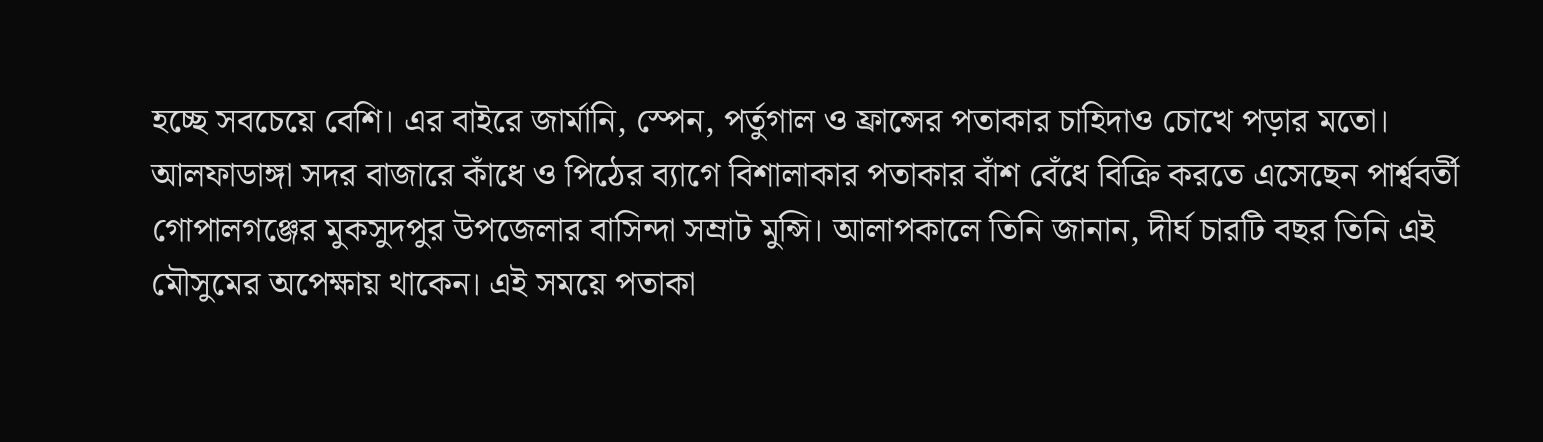হচ্ছে সবচেয়ে বেশি। এর বাইরে জার্মানি, স্পেন, পর্তুগাল ও ফ্রান্সের পতাকার চাহিদাও চোখে পড়ার মতো।
আলফাডাঙ্গা সদর বাজারে কাঁধে ও পিঠের ব্যাগে বিশালাকার পতাকার বাঁশ বেঁধে বিক্রি করতে এসেছেন পার্শ্ববর্তী গোপালগঞ্জের মুকসুদপুর উপজেলার বাসিন্দা সম্রাট মুন্সি। আলাপকালে তিনি জানান, দীর্ঘ চারটি বছর তিনি এই মৌসুমের অপেক্ষায় থাকেন। এই সময়ে পতাকা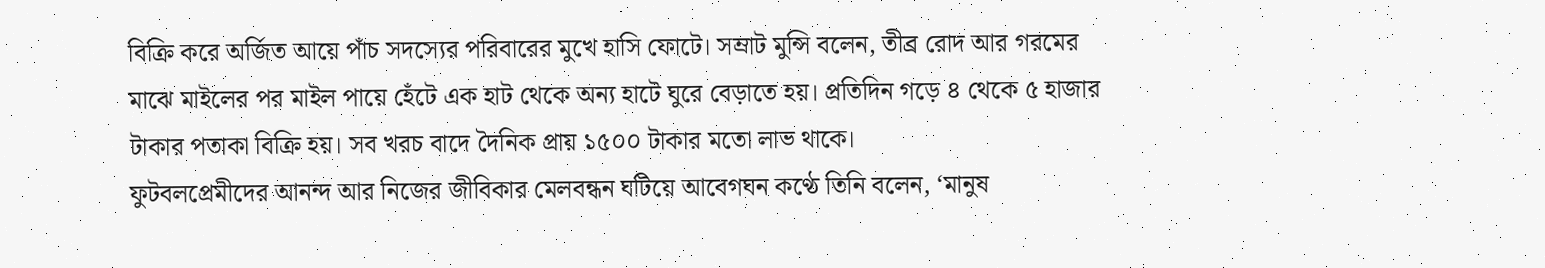বিক্রি করে অর্জিত আয়ে পাঁচ সদস্যের পরিবারের মুখে হাসি ফোটে। সম্রাট মুন্সি বলেন, তীব্র রোদ আর গরমের মাঝে মাইলের পর মাইল পায়ে হেঁটে এক হাট থেকে অন্য হাটে ঘুরে বেড়াতে হয়। প্রতিদিন গড়ে ৪ থেকে ৫ হাজার টাকার পতাকা বিক্রি হয়। সব খরচ বাদে দৈনিক প্রায় ১৫০০ টাকার মতো লাভ থাকে।
ফুটবলপ্রেমীদের আনন্দ আর নিজের জীবিকার মেলবন্ধন ঘটিয়ে আবেগঘন কণ্ঠে তিনি বলেন, ‘মানুষ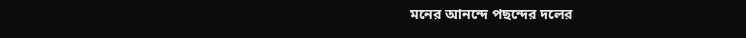মনের আনন্দে পছন্দের দলের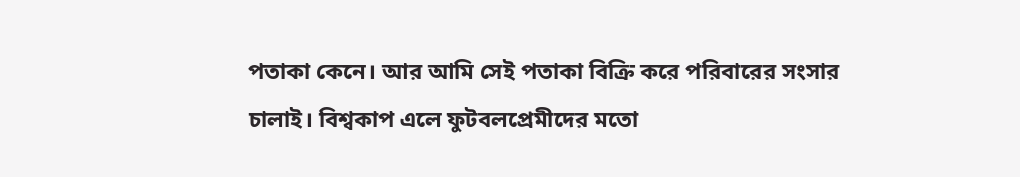পতাকা কেনে। আর আমি সেই পতাকা বিক্রি করে পরিবারের সংসার চালাই। বিশ্বকাপ এলে ফুটবলপ্রেমীদের মতো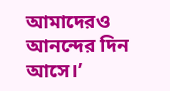আমাদেরও আনন্দের দিন আসে।’